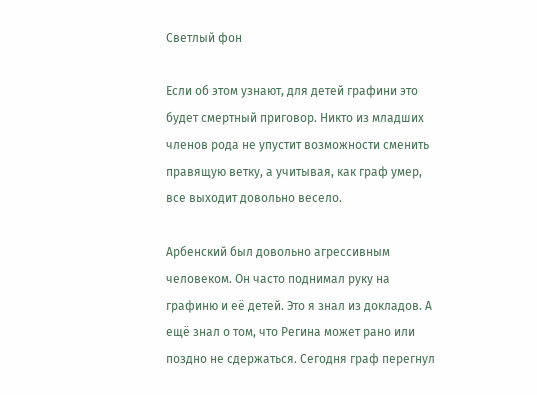Светлый фон

Если об этом узнают, для детей графини это будет смертный приговор. Никто из младших членов рода не упустит возможности сменить правящую ветку, а учитывая, как граф умер, все выходит довольно весело.

Арбенский был довольно агрессивным человеком. Он часто поднимал руку на графиню и её детей. Это я знал из докладов. А ещё знал о том, что Регина может рано или поздно не сдержаться. Сегодня граф перегнул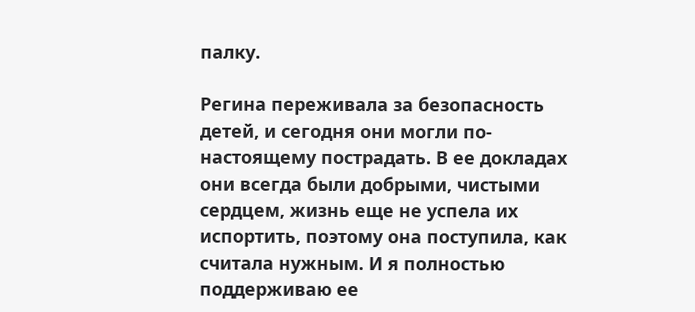палку.

Регина переживала за безопасность детей, и сегодня они могли по-настоящему пострадать. В ее докладах они всегда были добрыми, чистыми сердцем, жизнь еще не успела их испортить, поэтому она поступила, как считала нужным. И я полностью поддерживаю ее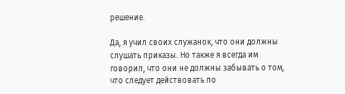решение.

Да, я учил своих служанок, что они должны слушать приказы. Но также я всегда им говорил, что они не должны забывать о том, что следует действовать по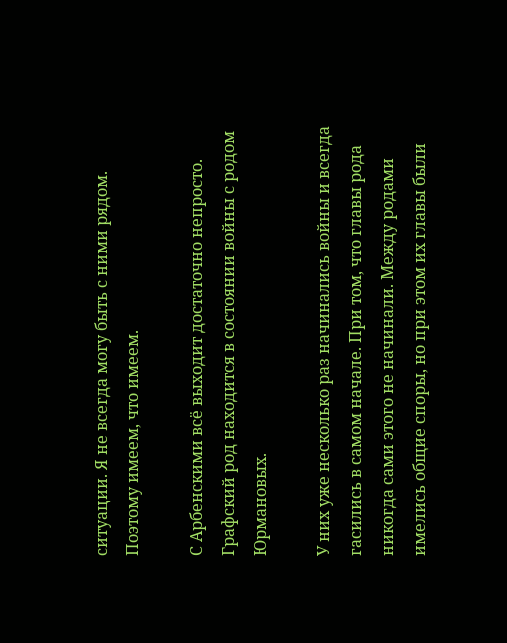ситуации. Я не всегда могу быть с ними рядом. Поэтому имеем, что имеем.

С Арбенскими всё выходит достаточно непросто. Графский род находится в состоянии войны с родом Юрмановых.

У них уже несколько раз начинались войны и всегда гасились в самом начале. При том, что главы рода никогда сами этого не начинали. Между родами имелись общие споры, но при этом их главы были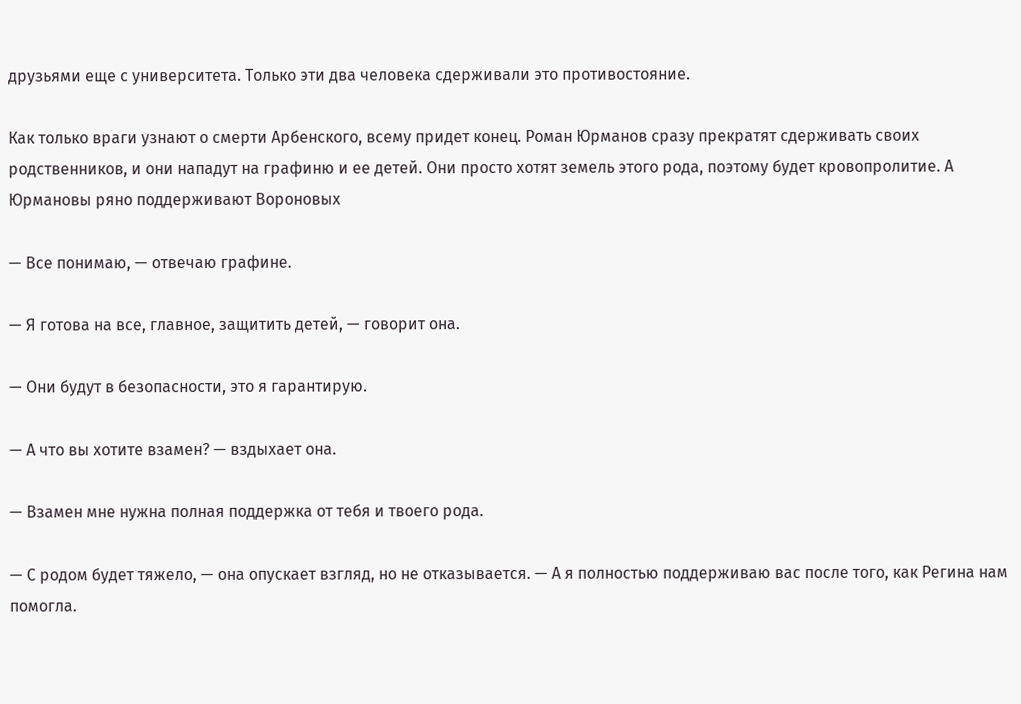друзьями еще с университета. Только эти два человека сдерживали это противостояние.

Как только враги узнают о смерти Арбенского, всему придет конец. Роман Юрманов сразу прекратят сдерживать своих родственников, и они нападут на графиню и ее детей. Они просто хотят земель этого рода, поэтому будет кровопролитие. А Юрмановы ряно поддерживают Вороновых

— Все понимаю, — отвечаю графине.

— Я готова на все, главное, защитить детей, — говорит она.

— Они будут в безопасности, это я гарантирую.

— А что вы хотите взамен? — вздыхает она.

— Взамен мне нужна полная поддержка от тебя и твоего рода.

— С родом будет тяжело, — она опускает взгляд, но не отказывается. — А я полностью поддерживаю вас после того, как Регина нам помогла.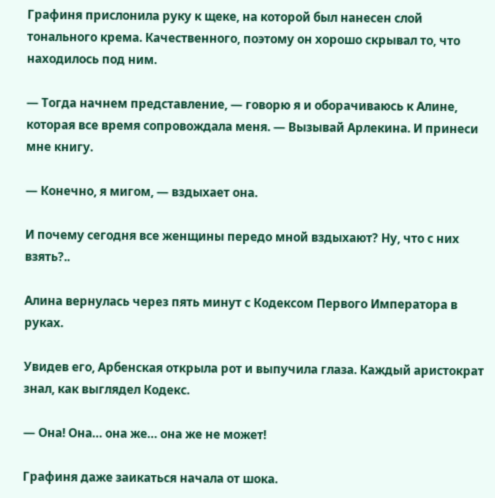Графиня прислонила руку к щеке, на которой был нанесен слой тонального крема. Качественного, поэтому он хорошо скрывал то, что находилось под ним.

— Тогда начнем представление, — говорю я и оборачиваюсь к Алине, которая все время сопровождала меня. — Вызывай Арлекина. И принеси мне книгу.

— Конечно, я мигом, — вздыхает она.

И почему сегодня все женщины передо мной вздыхают? Ну, что с них взять?..

Алина вернулась через пять минут с Кодексом Первого Императора в руках.

Увидев его, Арбенская открыла рот и выпучила глаза. Каждый аристократ знал, как выглядел Кодекс.

— Она! Она… она же… она же не может!

Графиня даже заикаться начала от шока.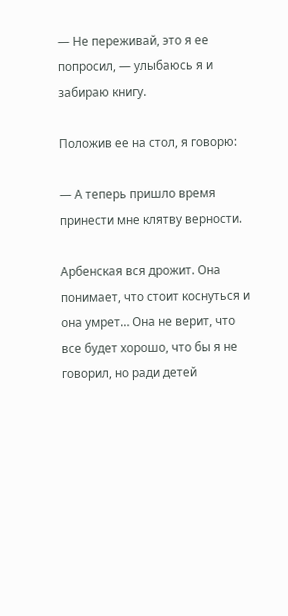— Не переживай, это я ее попросил, — улыбаюсь я и забираю книгу.

Положив ее на стол, я говорю:

— А теперь пришло время принести мне клятву верности.

Арбенская вся дрожит. Она понимает, что стоит коснуться и она умрет… Она не верит, что все будет хорошо, что бы я не говорил, но ради детей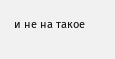и не на такое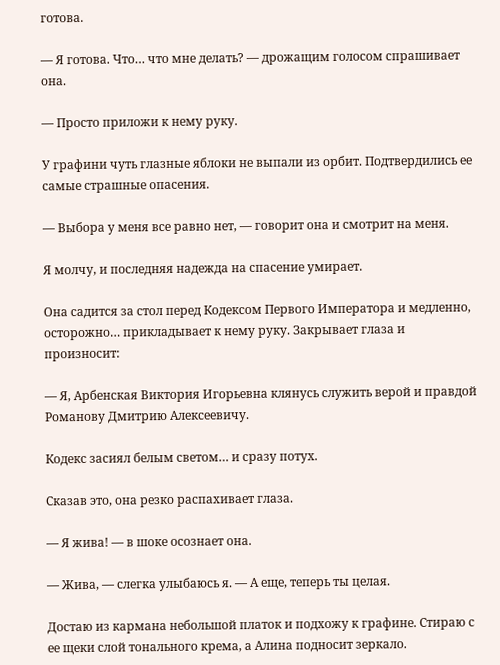готова.

— Я готова. Что… что мне делать? — дрожащим голосом спрашивает она.

— Просто приложи к нему руку.

У графини чуть глазные яблоки не выпали из орбит. Подтвердились ее самые страшные опасения.

— Выбора у меня все равно нет, — говорит она и смотрит на меня.

Я молчу, и последняя надежда на спасение умирает.

Она садится за стол перед Кодексом Первого Императора и медленно, осторожно… прикладывает к нему руку. Закрывает глаза и произносит:

— Я, Арбенская Виктория Игорьевна клянусь служить верой и правдой Романову Дмитрию Алексеевичу.

Кодекс засиял белым светом… и сразу потух.

Сказав это, она резко распахивает глаза.

— Я жива! — в шоке осознает она.

— Жива, — слегка улыбаюсь я. — А еще, теперь ты целая.

Достаю из кармана небольшой платок и подхожу к графине. Стираю с ее щеки слой тонального крема, а Алина подносит зеркало.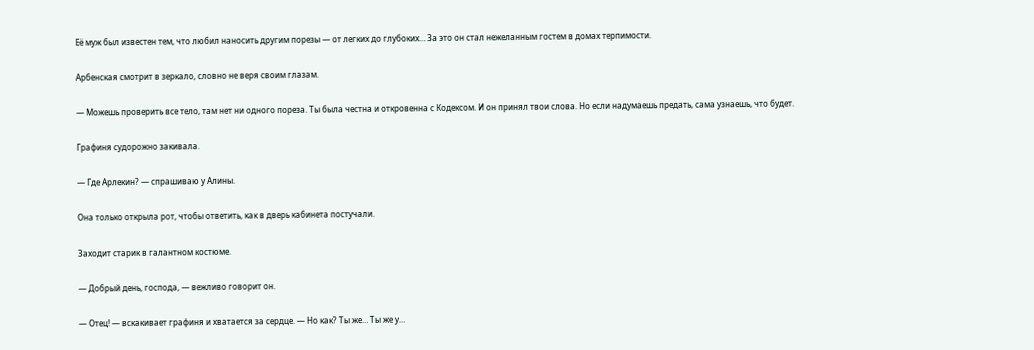Её муж был известен тем, что любил наносить другим порезы — от легких до глубоких… За это он стал нежеланным гостем в домах терпимости.

Арбенская смотрит в зеркало, словно не веря своим глазам.

— Можешь проверить все тело, там нет ни одного пореза. Ты была честна и откровенна с Кодексом. И он принял твои слова. Но если надумаешь предать, сама узнаешь, что будет.

Графиня судорожно закивала.

— Где Арлекин? — спрашиваю у Алины.

Она только открыла рот, чтобы ответить, как в дверь кабинета постучали.

Заходит старик в галантном костюме.

— Добрый день, господа, — вежливо говорит он.

— Отец! — вскакивает графиня и хватается за сердце. — Но как? Ты же… Ты же у…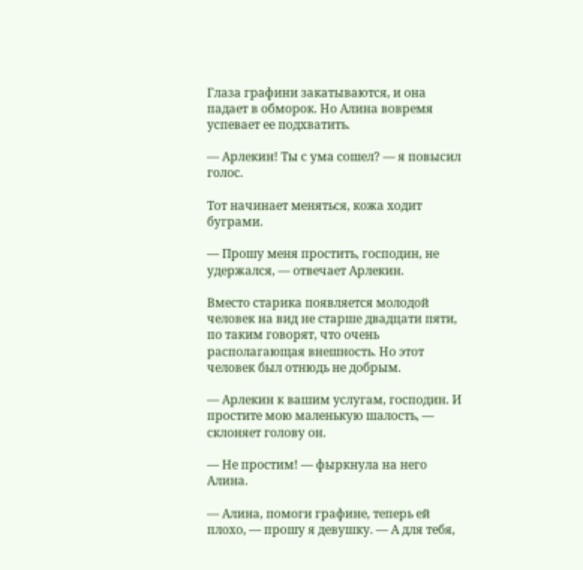Глаза графини закатываются, и она падает в обморок. Но Алина вовремя успевает ее подхватить.

— Арлекин! Ты с ума сошел? — я повысил голос.

Тот начинает меняться, кожа ходит буграми.

— Прошу меня простить, господин, не удержался, — отвечает Арлекин.

Вместо старика появляется молодой человек на вид не старше двадцати пяти, по таким говорят, что очень располагающая внешность. Но этот человек был отнюдь не добрым.

— Арлекин к вашим услугам, господин. И простите мою маленькую шалость, — склоняет голову он.

— Не простим! — фыркнула на него Алина.

— Алина, помоги графине, теперь ей плохо, — прошу я девушку. — А для тебя,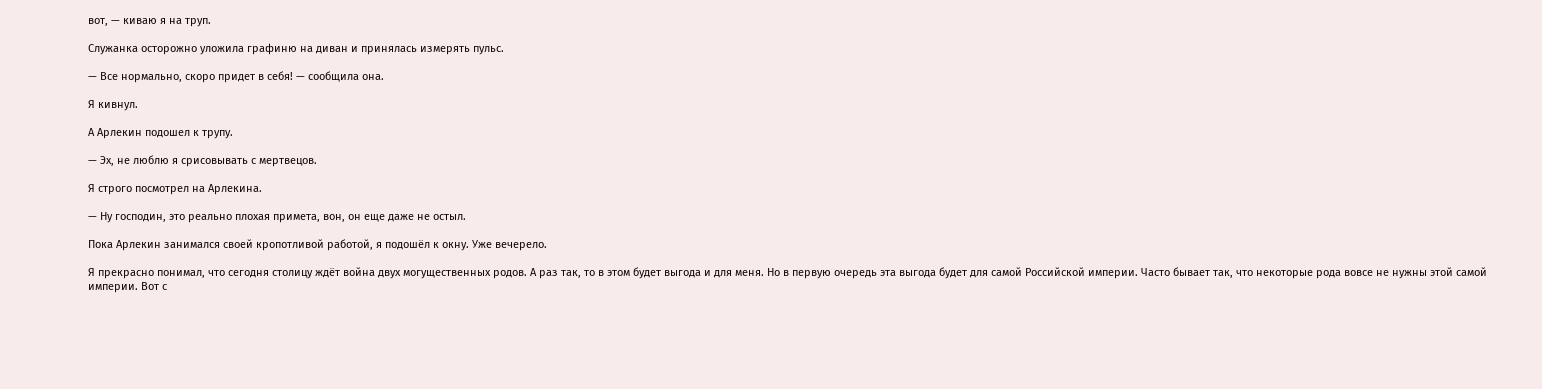вот, — киваю я на труп.

Служанка осторожно уложила графиню на диван и принялась измерять пульс.

— Все нормально, скоро придет в себя! — сообщила она.

Я кивнул.

А Арлекин подошел к трупу.

— Эх, не люблю я срисовывать с мертвецов.

Я строго посмотрел на Арлекина.

— Ну господин, это реально плохая примета, вон, он еще даже не остыл.

Пока Арлекин занимался своей кропотливой работой, я подошёл к окну. Уже вечерело.

Я прекрасно понимал, что сегодня столицу ждёт война двух могущественных родов. А раз так, то в этом будет выгода и для меня. Но в первую очередь эта выгода будет для самой Российской империи. Часто бывает так, что некоторые рода вовсе не нужны этой самой империи. Вот с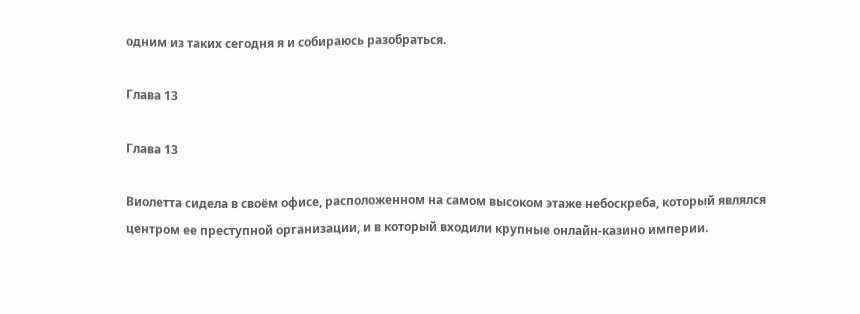одним из таких сегодня я и собираюсь разобраться.

Глава 13

Глава 13

Виолетта сидела в своём офисе, расположенном на самом высоком этаже небоскреба, который являлся центром ее преступной организации, и в который входили крупные онлайн-казино империи.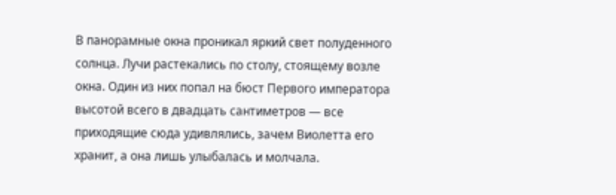В панорамные окна проникал яркий свет полуденного солнца. Лучи растекались по столу, стоящему возле окна. Один из них попал на бюст Первого императора высотой всего в двадцать сантиметров — все приходящие сюда удивлялись, зачем Виолетта его хранит, а она лишь улыбалась и молчала.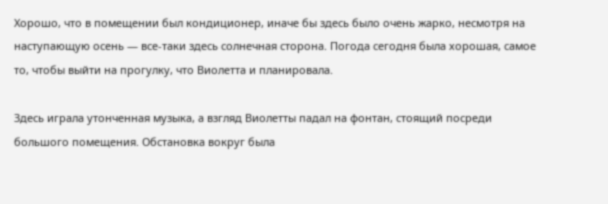Хорошо, что в помещении был кондиционер, иначе бы здесь было очень жарко, несмотря на наступающую осень — все-таки здесь солнечная сторона. Погода сегодня была хорошая, самое то, чтобы выйти на прогулку, что Виолетта и планировала.

Здесь играла утонченная музыка, а взгляд Виолетты падал на фонтан, стоящий посреди большого помещения. Обстановка вокруг была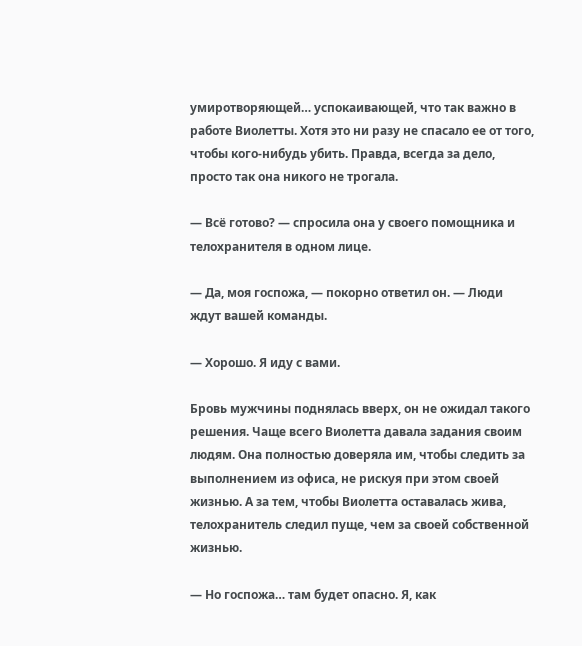умиротворяющей… успокаивающей, что так важно в работе Виолетты. Хотя это ни разу не спасало ее от того, чтобы кого-нибудь убить. Правда, всегда за дело, просто так она никого не трогала.

— Всё готово? — спросила она у своего помощника и телохранителя в одном лице.

— Да, моя госпожа, — покорно ответил он. — Люди ждут вашей команды.

— Хорошо. Я иду с вами.

Бровь мужчины поднялась вверх, он не ожидал такого решения. Чаще всего Виолетта давала задания своим людям. Она полностью доверяла им, чтобы следить за выполнением из офиса, не рискуя при этом своей жизнью. А за тем, чтобы Виолетта оставалась жива, телохранитель следил пуще, чем за своей собственной жизнью.

— Но госпожа… там будет опасно. Я, как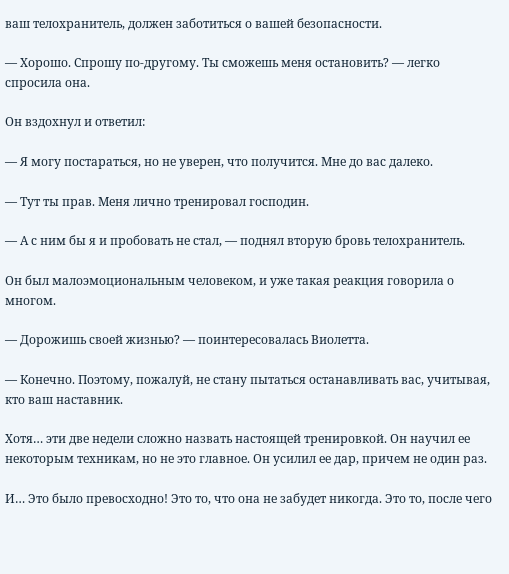ваш телохранитель, должен заботиться о вашей безопасности.

— Хорошо. Спрошу по-другому. Ты сможешь меня остановить? — легко спросила она.

Он вздохнул и ответил:

— Я могу постараться, но не уверен, что получится. Мне до вас далеко.

— Тут ты прав. Меня лично тренировал господин.

— А с ним бы я и пробовать не стал, — поднял вторую бровь телохранитель.

Он был малоэмоциональным человеком, и уже такая реакция говорила о многом.

— Дорожишь своей жизнью? — поинтересовалась Виолетта.

— Конечно. Поэтому, пожалуй, не стану пытаться останавливать вас, учитывая, кто ваш наставник.

Хотя… эти две недели сложно назвать настоящей тренировкой. Он научил ее некоторым техникам, но не это главное. Он усилил ее дар, причем не один раз.

И… Это было превосходно! Это то, что она не забудет никогда. Это то, после чего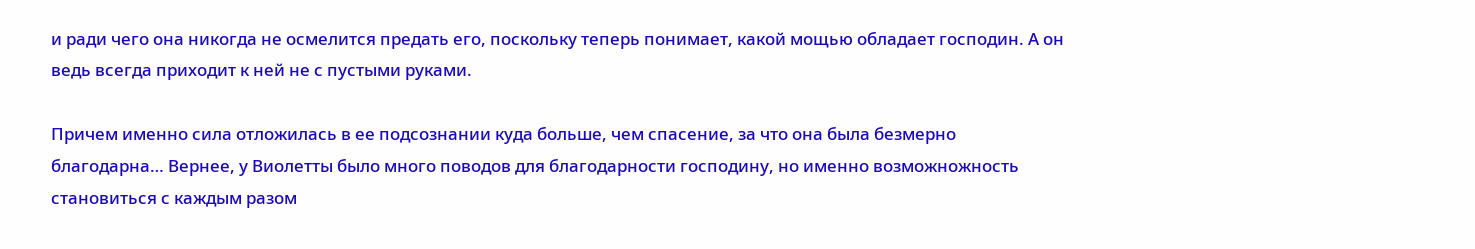и ради чего она никогда не осмелится предать его, поскольку теперь понимает, какой мощью обладает господин. А он ведь всегда приходит к ней не с пустыми руками.

Причем именно сила отложилась в ее подсознании куда больше, чем спасение, за что она была безмерно благодарна… Вернее, у Виолетты было много поводов для благодарности господину, но именно возможножность становиться с каждым разом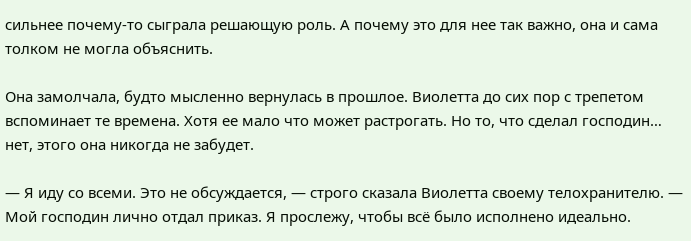сильнее почему-то сыграла решающую роль. А почему это для нее так важно, она и сама толком не могла объяснить.

Она замолчала, будто мысленно вернулась в прошлое. Виолетта до сих пор с трепетом вспоминает те времена. Хотя ее мало что может растрогать. Но то, что сделал господин… нет, этого она никогда не забудет.

— Я иду со всеми. Это не обсуждается, — строго сказала Виолетта своему телохранителю. — Мой господин лично отдал приказ. Я прослежу, чтобы всё было исполнено идеально.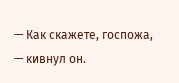— Как скажете, госпожа, — кивнул он.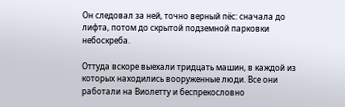Он следовал за ней, точно верный пёс: сначала до лифта, потом до скрытой подземной парковки небоскреба.

Оттуда вскоре выехали тридцать машин, в каждой из которых находились вооруженные люди. Все они работали на Виолетту и беспрекословно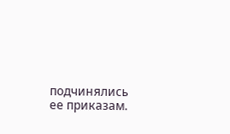подчинялись ее приказам.